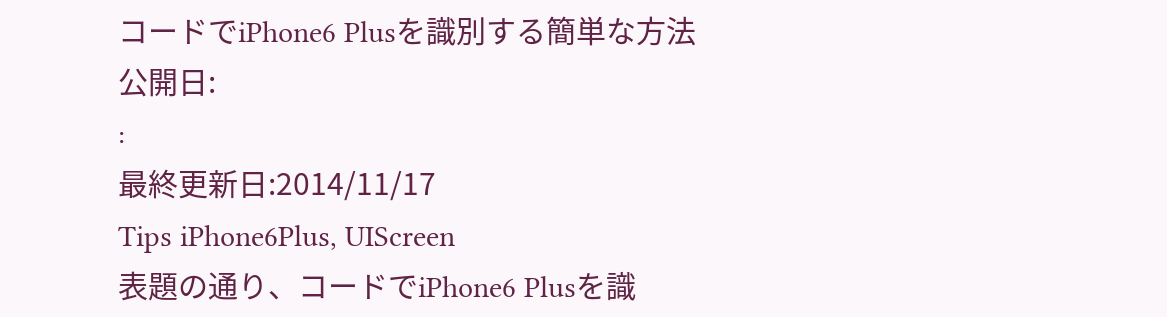コードでiPhone6 Plusを識別する簡単な方法
公開日:
:
最終更新日:2014/11/17
Tips iPhone6Plus, UIScreen
表題の通り、コードでiPhone6 Plusを識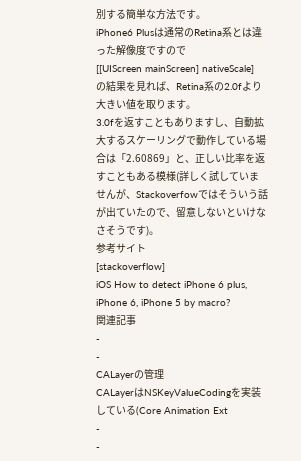別する簡単な方法です。
iPhone6 Plusは通常のRetina系とは違った解像度ですので
[[UIScreen mainScreen] nativeScale]
の結果を見れば、Retina系の2.0fより大きい値を取ります。
3.0fを返すこともありますし、自動拡大するスケーリングで動作している場合は「2.60869」と、正しい比率を返すこともある模様(詳しく試していませんが、Stackoverfowではそういう話が出ていたので、留意しないといけなさそうです)。
参考サイト
[stackoverflow]
iOS How to detect iPhone 6 plus, iPhone 6, iPhone 5 by macro?
関連記事
-
-
CALayerの管理
CALayerはNSKeyValueCodingを実装している(Core Animation Ext
-
-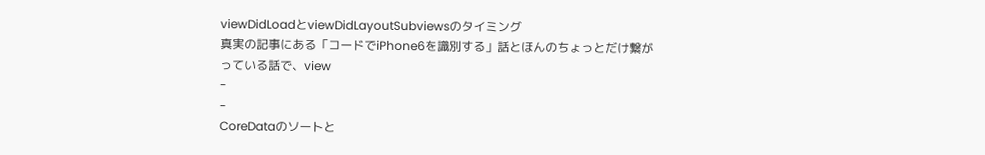viewDidLoadとviewDidLayoutSubviewsのタイミング
真実の記事にある「コードでiPhone6を識別する」話とほんのちょっとだけ繋がっている話で、view
-
-
CoreDataのソートと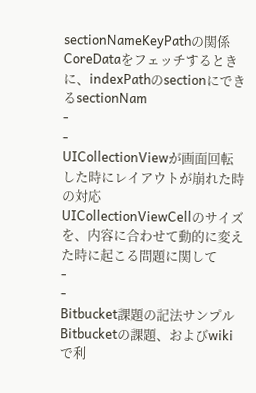sectionNameKeyPathの関係
CoreDataをフェッチするときに、indexPathのsectionにできるsectionNam
-
-
UICollectionViewが画面回転した時にレイアウトが崩れた時の対応
UICollectionViewCellのサイズを、内容に合わせて動的に変えた時に起こる問題に関して
-
-
Bitbucket課題の記法サンプル
Bitbucketの課題、およびwikiで利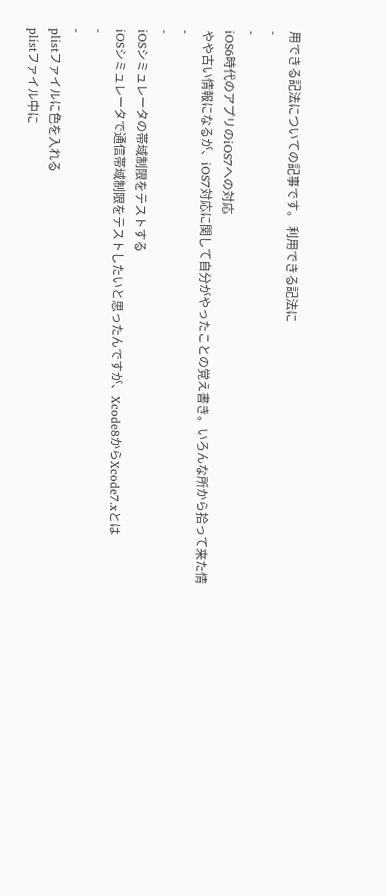用できる記法についての記事です。 利用できる記法に
-
-
iOS6時代のアプリのiOS7への対応
やや古い情報になるが、iOS7対応に関して自分がやったことの覚え書き。いろんな所から拾って来た情
-
-
iOSシミュレータの帯域制限をテストする
iOSシミュレータで通信帯域制限をテストしたいと思ったんですが、Xcode8からXcode7.xとは
-
-
plistファイルに色を入れる
plistファイル中に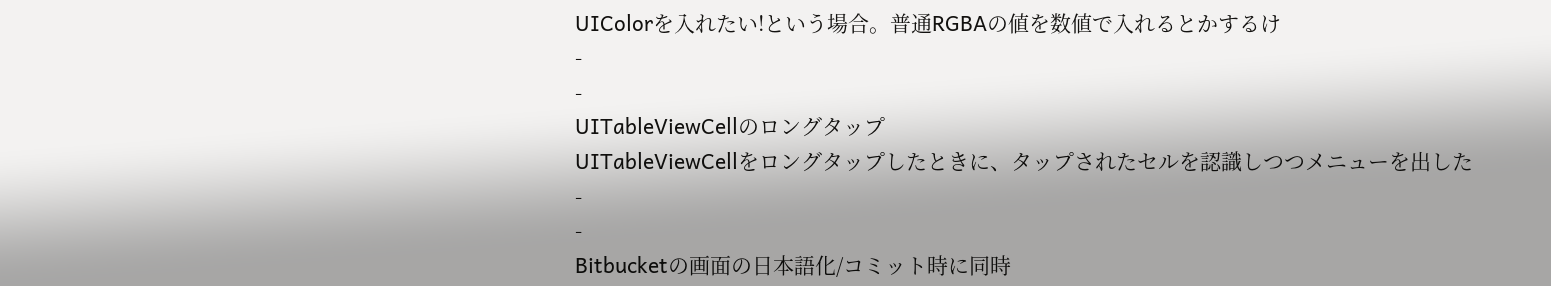UIColorを入れたい!という場合。普通RGBAの値を数値で入れるとかするけ
-
-
UITableViewCellのロングタップ
UITableViewCellをロングタップしたときに、タップされたセルを認識しつつメニューを出した
-
-
Bitbucketの画面の日本語化/コミット時に同時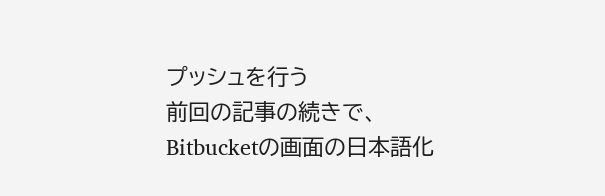プッシュを行う
前回の記事の続きで、Bitbucketの画面の日本語化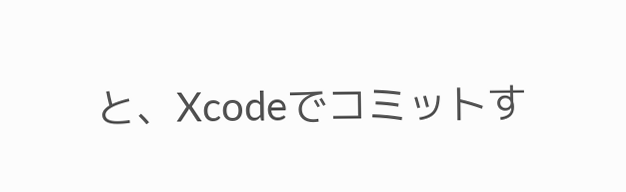と、Xcodeでコミットす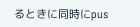るときに同時にpus